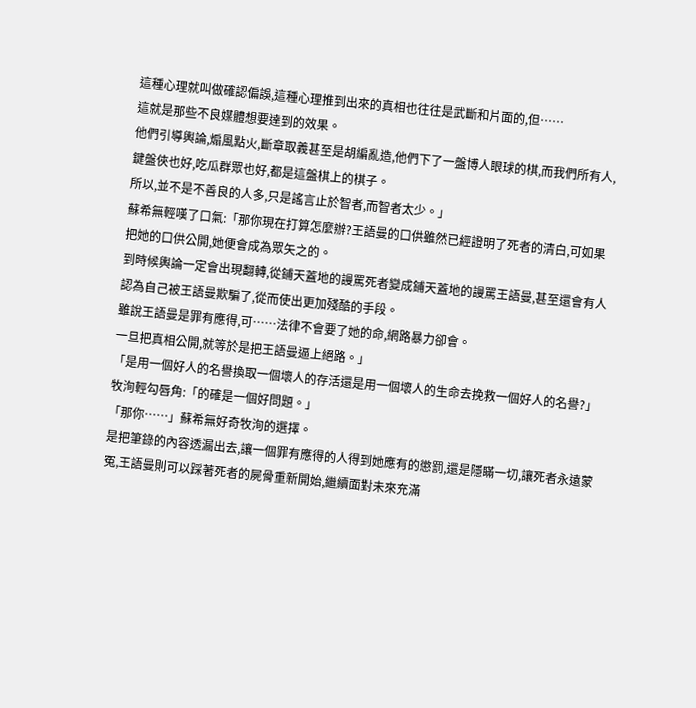這種心理就叫做確認偏誤,這種心理推到出來的真相也往往是武斷和片面的,但……
這就是那些不良媒體想要達到的效果。
他們引導輿論,煽風點火,斷章取義甚至是胡編亂造,他們下了一盤博人眼球的棋,而我們所有人,鍵盤俠也好,吃瓜群眾也好,都是這盤棋上的棋子。
所以,並不是不善良的人多,只是謠言止於智者,而智者太少。」
蘇希無輕嘆了口氣:「那你現在打算怎麼辦?王語曼的口供雖然已經證明了死者的清白,可如果把她的口供公開,她便會成為眾矢之的。
到時候輿論一定會出現翻轉,從鋪天蓋地的謾罵死者變成鋪天蓋地的謾罵王語曼,甚至還會有人認為自己被王語曼欺騙了,從而使出更加殘酷的手段。
雖說王語曼是罪有應得,可……法律不會要了她的命,網路暴力卻會。
一旦把真相公開,就等於是把王語曼逼上絕路。」
「是用一個好人的名譽換取一個壞人的存活還是用一個壞人的生命去挽救一個好人的名譽?」
牧洵輕勾唇角:「的確是一個好問題。」
「那你……」蘇希無好奇牧洵的選擇。
是把筆錄的內容透漏出去,讓一個罪有應得的人得到她應有的懲罰,還是隱瞞一切,讓死者永遠蒙冤,王語曼則可以踩著死者的屍骨重新開始,繼續面對未來充滿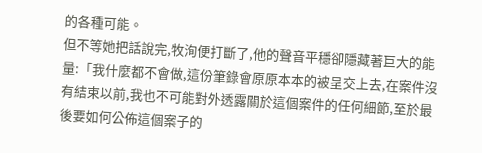的各種可能。
但不等她把話說完,牧洵便打斷了,他的聲音平穩卻隱藏著巨大的能量:「我什麼都不會做,這份筆錄會原原本本的被呈交上去,在案件沒有結束以前,我也不可能對外透露關於這個案件的任何細節,至於最後要如何公佈這個案子的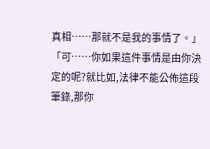真相……那就不是我的事情了。」
「可……你如果這件事情是由你決定的呢?就比如,法律不能公佈這段筆錄,那你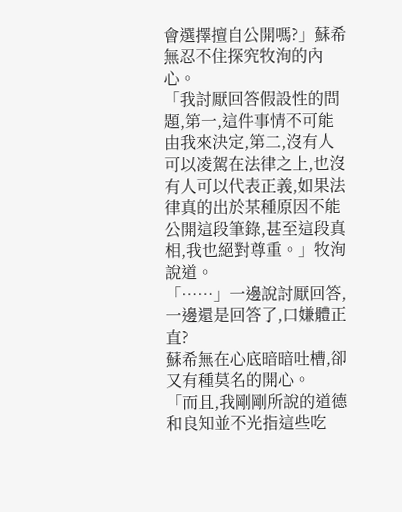會選擇擅自公開嗎?」蘇希無忍不住探究牧洵的內心。
「我討厭回答假設性的問題,第一,這件事情不可能由我來決定,第二,沒有人可以凌駕在法律之上,也沒有人可以代表正義,如果法律真的出於某種原因不能公開這段筆錄,甚至這段真相,我也絕對尊重。」牧洵說道。
「……」一邊說討厭回答,一邊還是回答了,口嫌體正直?
蘇希無在心底暗暗吐槽,卻又有種莫名的開心。
「而且,我剛剛所說的道德和良知並不光指這些吃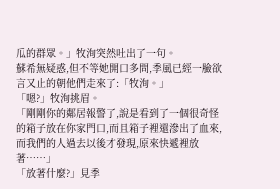瓜的群眾。」牧洵突然吐出了一句。
蘇希無疑惑,但不等她開口多問,季風已經一臉欲言又止的朝他們走來了:「牧洵。」
「嗯?」牧洵挑眉。
「剛剛你的鄰居報警了,說是看到了一個很奇怪的箱子放在你家門口,而且箱子裡還滲出了血來,而我們的人過去以後才發現,原來快遞裡放著……」
「放著什麼?」見季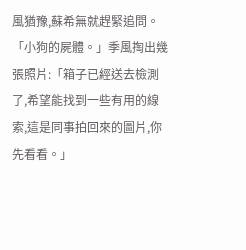風猶豫,蘇希無就趕緊追問。
「小狗的屍體。」季風掏出幾張照片:「箱子已經送去檢測了,希望能找到一些有用的線索,這是同事拍回來的圖片,你先看看。」